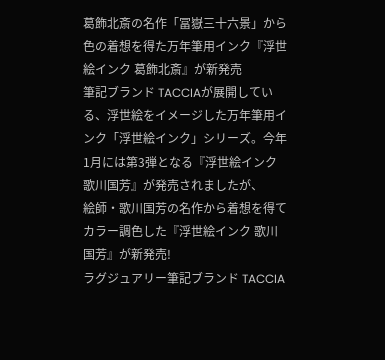葛飾北斎の名作「冨嶽三十六景」から色の着想を得た万年筆用インク『浮世絵インク 葛飾北斎』が新発売
筆記ブランド TACCIAが展開している、浮世絵をイメージした万年筆用インク「浮世絵インク」シリーズ。今年1月には第3弾となる『浮世絵インク 歌川国芳』が発売されましたが、
絵師・歌川国芳の名作から着想を得てカラー調色した『浮世絵インク 歌川国芳』が新発売!
ラグジュアリー筆記ブランド TACCIA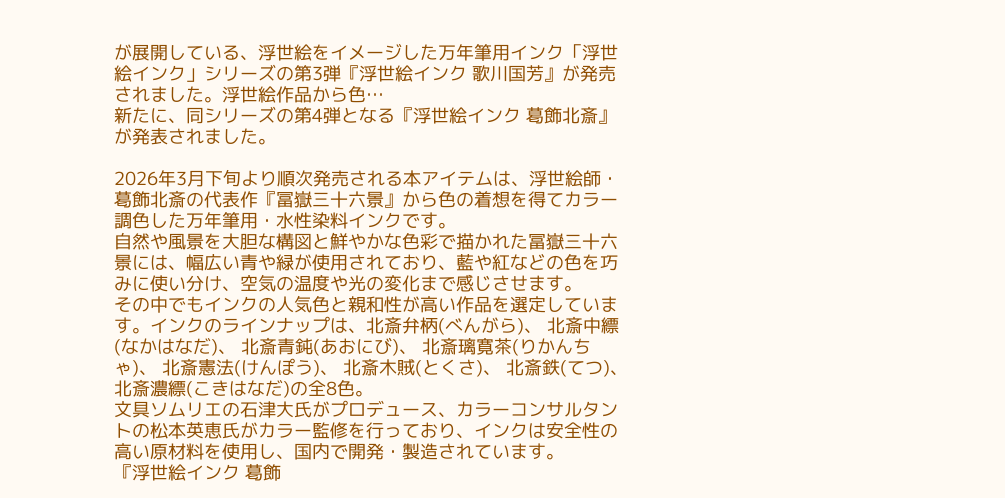が展開している、浮世絵をイメージした万年筆用インク「浮世絵インク」シリーズの第3弾『浮世絵インク 歌川国芳』が発売されました。浮世絵作品から色…
新たに、同シリーズの第4弾となる『浮世絵インク 葛飾北斎』が発表されました。

2026年3月下旬より順次発売される本アイテムは、浮世絵師・葛飾北斎の代表作『冨嶽三十六景』から色の着想を得てカラー調色した万年筆用・水性染料インクです。
自然や風景を大胆な構図と鮮やかな色彩で描かれた冨嶽三十六景には、幅広い青や緑が使用されており、藍や紅などの色を巧みに使い分け、空気の温度や光の変化まで感じさせます。
その中でもインクの人気色と親和性が高い作品を選定しています。インクのラインナップは、北斎弁柄(べんがら)、 北斎中縹(なかはなだ)、 北斎青鈍(あおにび)、 北斎璃寛茶(りかんちゃ)、 北斎憲法(けんぽう)、 北斎木賊(とくさ)、 北斎鉄(てつ)、 北斎濃縹(こきはなだ)の全8色。
文具ソムリエの石津大氏がプロデュース、カラーコンサルタントの松本英恵氏がカラー監修を行っており、インクは安全性の高い原材料を使用し、国内で開発・製造されています。
『浮世絵インク 葛飾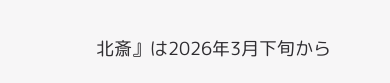北斎』は2026年3月下旬から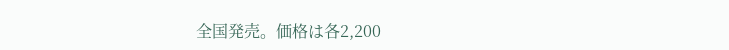全国発売。価格は各2,200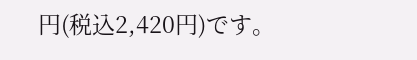円(税込2,420円)です。